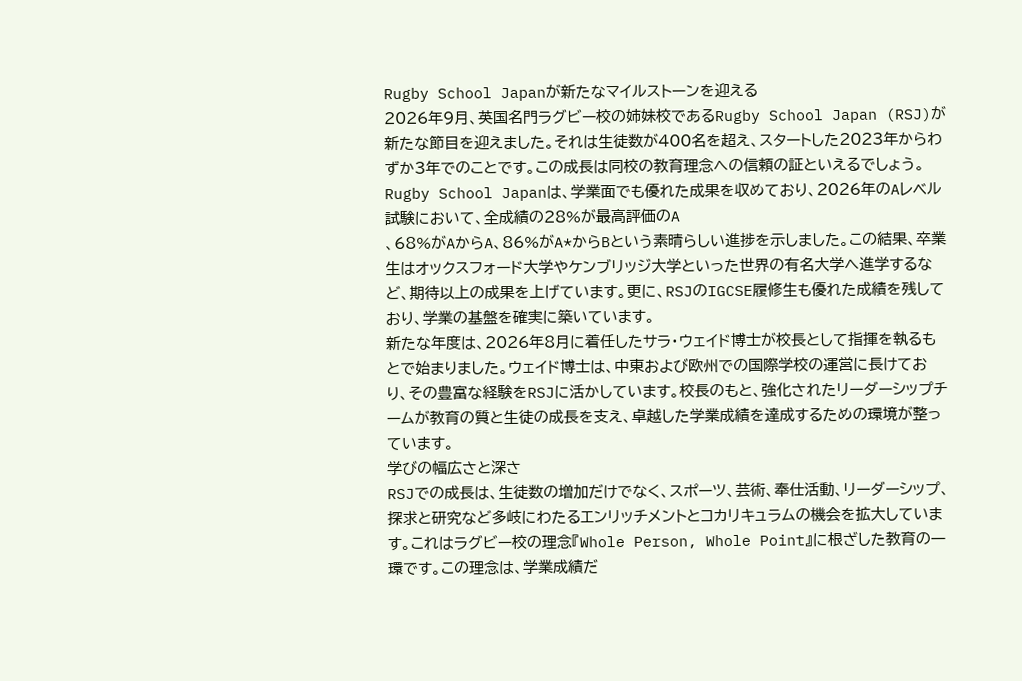Rugby School Japanが新たなマイルストーンを迎える
2026年9月、英国名門ラグビー校の姉妹校であるRugby School Japan (RSJ)が新たな節目を迎えました。それは生徒数が400名を超え、スタートした2023年からわずか3年でのことです。この成長は同校の教育理念への信頼の証といえるでしょう。
Rugby School Japanは、学業面でも優れた成果を収めており、2026年のAレベル試験において、全成績の28%が最高評価のA
、68%がAからA、86%がA*からBという素晴らしい進捗を示しました。この結果、卒業生はオックスフォード大学やケンブリッジ大学といった世界の有名大学へ進学するなど、期待以上の成果を上げています。更に、RSJのIGCSE履修生も優れた成績を残しており、学業の基盤を確実に築いています。
新たな年度は、2026年8月に着任したサラ・ウェイド博士が校長として指揮を執るもとで始まりました。ウェイド博士は、中東および欧州での国際学校の運営に長けており、その豊富な経験をRSJに活かしています。校長のもと、強化されたリーダーシップチームが教育の質と生徒の成長を支え、卓越した学業成績を達成するための環境が整っています。
学びの幅広さと深さ
RSJでの成長は、生徒数の増加だけでなく、スポーツ、芸術、奉仕活動、リーダーシップ、探求と研究など多岐にわたるエンリッチメントとコカリキュラムの機会を拡大しています。これはラグビー校の理念『Whole Person, Whole Point』に根ざした教育の一環です。この理念は、学業成績だ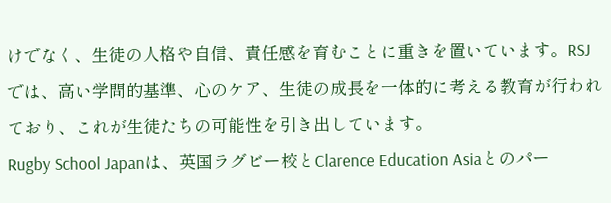けでなく、生徒の人格や自信、責任感を育むことに重きを置いています。RSJでは、高い学問的基準、心のケア、生徒の成長を一体的に考える教育が行われており、これが生徒たちの可能性を引き出しています。
Rugby School Japanは、英国ラグビー校とClarence Education Asiaとのパー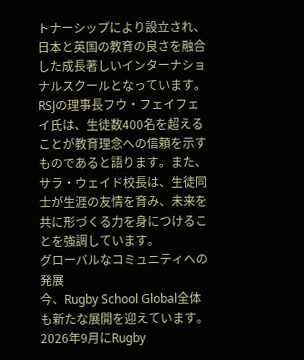トナーシップにより設立され、日本と英国の教育の良さを融合した成長著しいインターナショナルスクールとなっています。RSJの理事長フウ・フェイフェイ氏は、生徒数400名を超えることが教育理念への信頼を示すものであると語ります。また、サラ・ウェイド校長は、生徒同士が生涯の友情を育み、未来を共に形づくる力を身につけることを強調しています。
グローバルなコミュニティへの発展
今、Rugby School Global全体も新たな展開を迎えています。2026年9月にRugby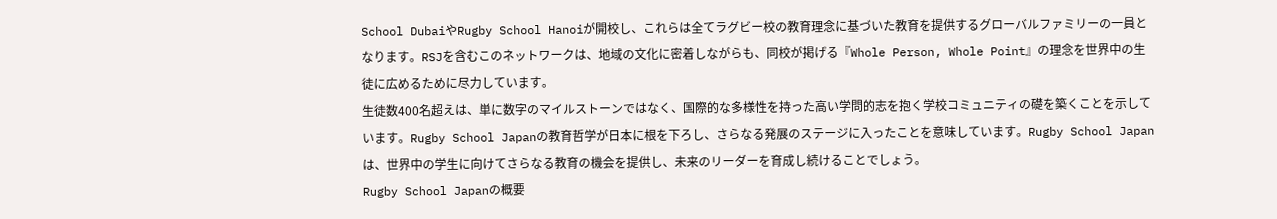School DubaiやRugby School Hanoiが開校し、これらは全てラグビー校の教育理念に基づいた教育を提供するグローバルファミリーの一員となります。RSJを含むこのネットワークは、地域の文化に密着しながらも、同校が掲げる『Whole Person, Whole Point』の理念を世界中の生徒に広めるために尽力しています。
生徒数400名超えは、単に数字のマイルストーンではなく、国際的な多様性を持った高い学問的志を抱く学校コミュニティの礎を築くことを示しています。Rugby School Japanの教育哲学が日本に根を下ろし、さらなる発展のステージに入ったことを意味しています。Rugby School Japanは、世界中の学生に向けてさらなる教育の機会を提供し、未来のリーダーを育成し続けることでしょう。
Rugby School Japanの概要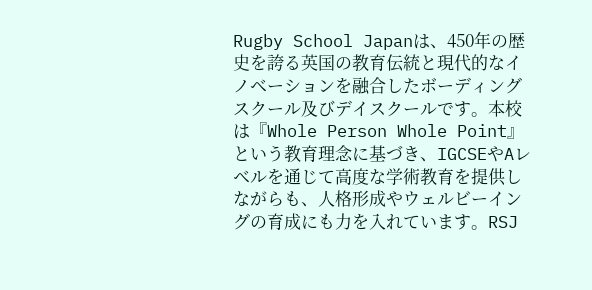Rugby School Japanは、450年の歴史を誇る英国の教育伝統と現代的なイノベーションを融合したボーディングスクール及びデイスクールです。本校は『Whole Person Whole Point』という教育理念に基づき、IGCSEやAレベルを通じて高度な学術教育を提供しながらも、人格形成やウェルビーイングの育成にも力を入れています。RSJ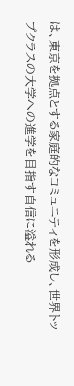は、東京を拠点とする家庭的なコミュニティを形成し、世界トップクラスの大学への進学を目指す自信に溢れる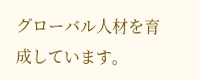グローバル人材を育成しています。